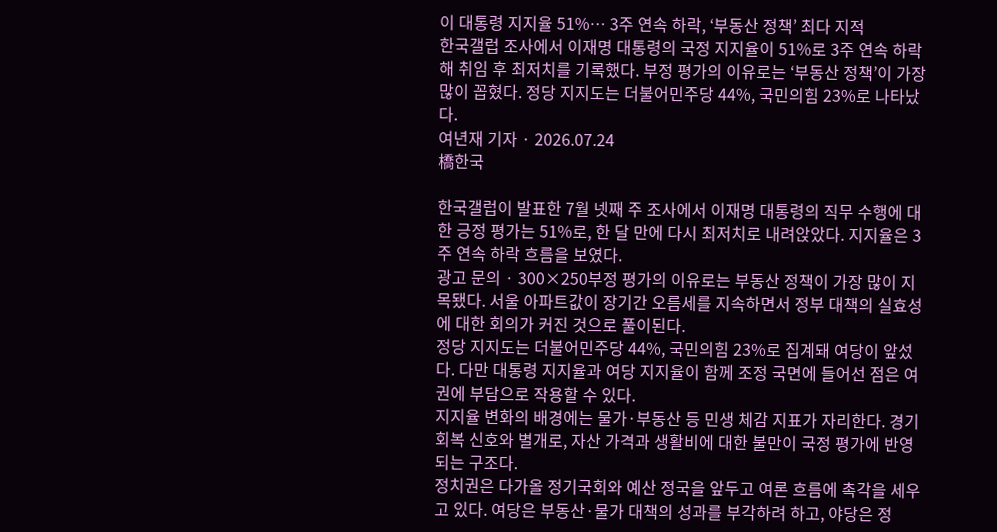이 대통령 지지율 51%… 3주 연속 하락, ‘부동산 정책’ 최다 지적
한국갤럽 조사에서 이재명 대통령의 국정 지지율이 51%로 3주 연속 하락해 취임 후 최저치를 기록했다. 부정 평가의 이유로는 ‘부동산 정책’이 가장 많이 꼽혔다. 정당 지지도는 더불어민주당 44%, 국민의힘 23%로 나타났다.
여년재 기자 · 2026.07.24
橋한국

한국갤럽이 발표한 7월 넷째 주 조사에서 이재명 대통령의 직무 수행에 대한 긍정 평가는 51%로, 한 달 만에 다시 최저치로 내려앉았다. 지지율은 3주 연속 하락 흐름을 보였다.
광고 문의 · 300×250부정 평가의 이유로는 부동산 정책이 가장 많이 지목됐다. 서울 아파트값이 장기간 오름세를 지속하면서 정부 대책의 실효성에 대한 회의가 커진 것으로 풀이된다.
정당 지지도는 더불어민주당 44%, 국민의힘 23%로 집계돼 여당이 앞섰다. 다만 대통령 지지율과 여당 지지율이 함께 조정 국면에 들어선 점은 여권에 부담으로 작용할 수 있다.
지지율 변화의 배경에는 물가·부동산 등 민생 체감 지표가 자리한다. 경기 회복 신호와 별개로, 자산 가격과 생활비에 대한 불만이 국정 평가에 반영되는 구조다.
정치권은 다가올 정기국회와 예산 정국을 앞두고 여론 흐름에 촉각을 세우고 있다. 여당은 부동산·물가 대책의 성과를 부각하려 하고, 야당은 정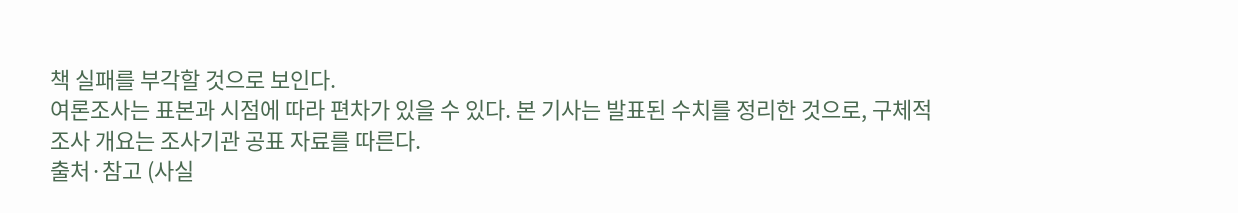책 실패를 부각할 것으로 보인다.
여론조사는 표본과 시점에 따라 편차가 있을 수 있다. 본 기사는 발표된 수치를 정리한 것으로, 구체적 조사 개요는 조사기관 공표 자료를 따른다.
출처·참고 (사실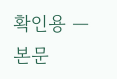확인용 — 본문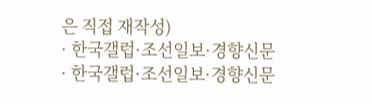은 직접 재작성)
· 한국갤럽·조선일보·경향신문
· 한국갤럽·조선일보·경향신문